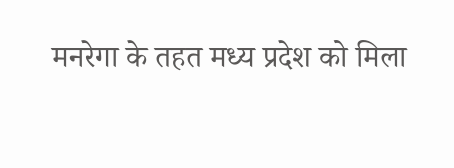मनरेगा के तहत मध्य प्रदेश को मिला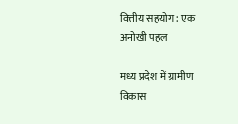वित्तीय सहयोग: एक अनोखी पहल

मध्य प्रदेश में ग्रामीण विकास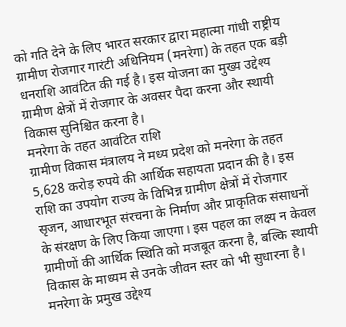को गति देने के लिए भारत सरकार द्वारा महात्मा गांधी राष्ट्रीय ग्रामीण रोजगार गारंटी अधिनियम (मनरेगा) के तहत एक बड़ी धनराशि आवंटित की गई है। इस योजना का मुख्य उद्देश्य ग्रामीण क्षेत्रों में रोजगार के अवसर पैदा करना और स्थायी विकास सुनिश्चित करना है।
मनरेगा के तहत आवंटित राशि
ग्रामीण विकास मंत्रालय ने मध्य प्रदेश को मनरेगा के तहत 5,628 करोड़ रुपये की आर्थिक सहायता प्रदान की है। इस राशि का उपयोग राज्य के विभिन्न ग्रामीण क्षेत्रों में रोजगार सृजन, आधारभूत संरचना के निर्माण और प्राकृतिक संसाधनों के संरक्षण के लिए किया जाएगा। इस पहल का लक्ष्य न केवल ग्रामीणों की आर्थिक स्थिति को मजबूत करना है, बल्कि स्थायी विकास के माध्यम से उनके जीवन स्तर को भी सुधारना है।
मनरेगा के प्रमुख उद्देश्य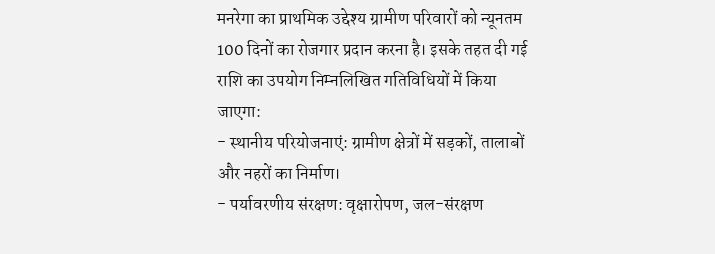मनरेगा का प्राथमिक उद्देश्य ग्रामीण परिवारों को न्यूनतम 100 दिनों का रोजगार प्रदान करना है। इसके तहत दी गई राशि का उपयोग निम्नलिखित गतिविधियों में किया जाएगा:
- स्थानीय परियोजनाएं: ग्रामीण क्षेत्रों में सड़कों, तालाबों और नहरों का निर्माण।
- पर्यावरणीय संरक्षण: वृक्षारोपण, जल-संरक्षण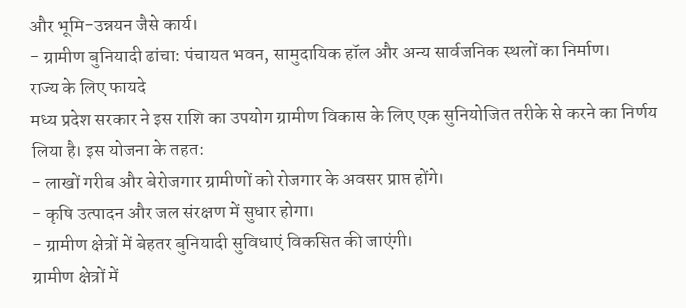और भूमि-उन्नयन जैसे कार्य।
- ग्रामीण बुनियादी ढांचा: पंचायत भवन, सामुदायिक हॉल और अन्य सार्वजनिक स्थलों का निर्माण।
राज्य के लिए फायदे
मध्य प्रदेश सरकार ने इस राशि का उपयोग ग्रामीण विकास के लिए एक सुनियोजित तरीके से करने का निर्णय लिया है। इस योजना के तहत:
- लाखों गरीब और बेरोजगार ग्रामीणों को रोजगार के अवसर प्राप्त होंगे।
- कृषि उत्पादन और जल संरक्षण में सुधार होगा।
- ग्रामीण क्षेत्रों में बेहतर बुनियादी सुविधाएं विकसित की जाएंगी।
ग्रामीण क्षेत्रों में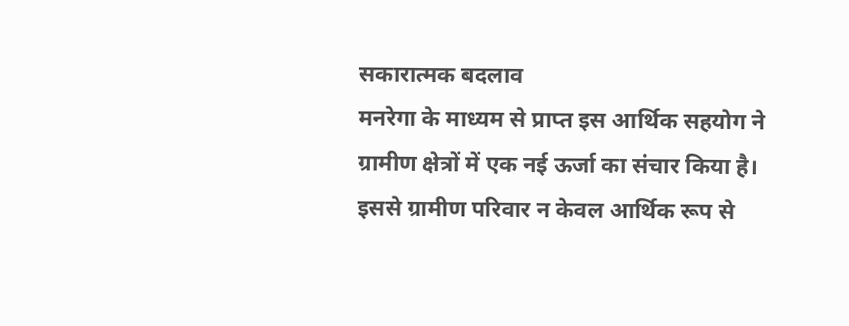सकारात्मक बदलाव
मनरेगा के माध्यम से प्राप्त इस आर्थिक सहयोग ने ग्रामीण क्षेत्रों में एक नई ऊर्जा का संचार किया है। इससे ग्रामीण परिवार न केवल आर्थिक रूप से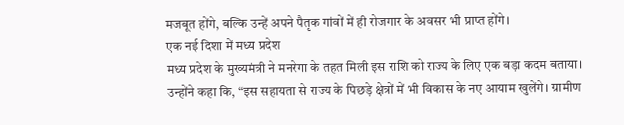मजबूत होंगे, बल्कि उन्हें अपने पैतृक गांवों में ही रोजगार के अवसर भी प्राप्त होंगे।
एक नई दिशा में मध्य प्रदेश
मध्य प्रदेश के मुख्यमंत्री ने मनरेगा के तहत मिली इस राशि को राज्य के लिए एक बड़ा कदम बताया। उन्होंने कहा कि, “इस सहायता से राज्य के पिछड़े क्षेत्रों में भी विकास के नए आयाम खुलेंगे। ग्रामीण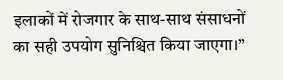इलाकों में रोजगार के साथ-साथ संसाधनों का सही उपयोग सुनिश्चित किया जाएगा।”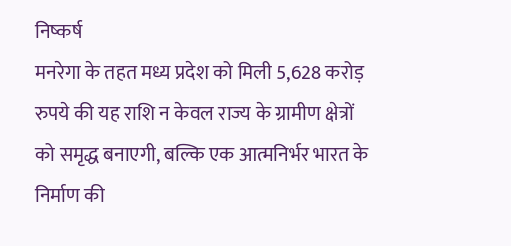निष्कर्ष
मनरेगा के तहत मध्य प्रदेश को मिली 5,628 करोड़ रुपये की यह राशि न केवल राज्य के ग्रामीण क्षेत्रों को समृद्ध बनाएगी, बल्कि एक आत्मनिर्भर भारत के निर्माण की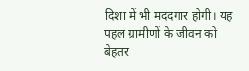दिशा में भी मददगार होगी। यह पहल ग्रामीणों के जीवन को बेहतर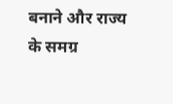बनाने और राज्य के समग्र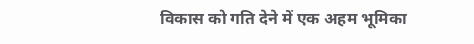विकास को गति देने में एक अहम भूमिका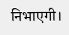निभाएगी।